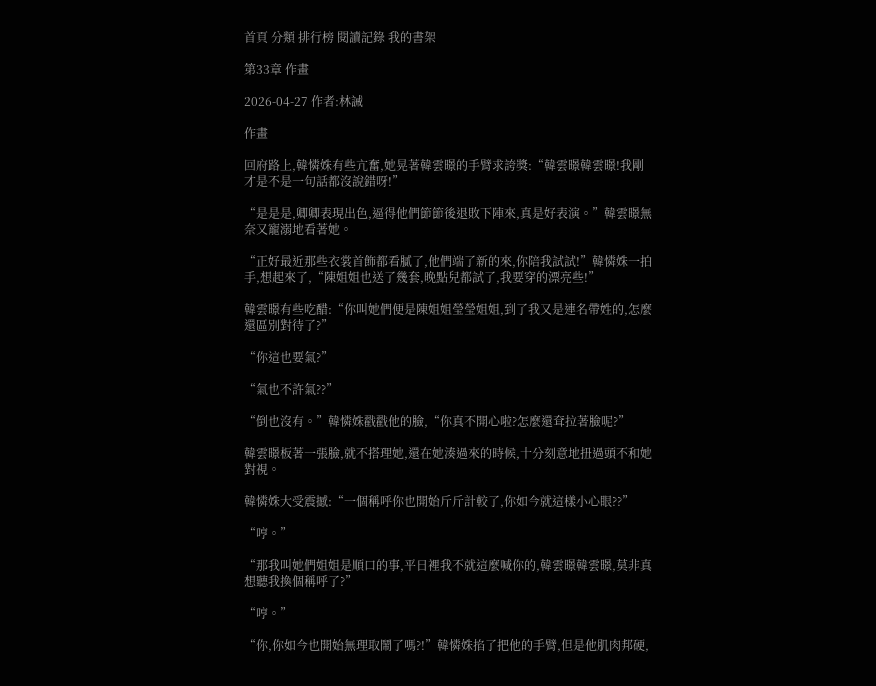首頁 分類 排行榜 閱讀記錄 我的書架

第33章 作畫

2026-04-27 作者:林誡

作畫

回府路上,韓憐姝有些亢奮,她晃著韓雲暻的手臂求誇獎:“韓雲暻韓雲暻!我剛才是不是一句話都沒說錯呀!”

“是是是,卿卿表現出色,逼得他們節節後退敗下陣來,真是好表演。”韓雲暻無奈又寵溺地看著她。

“正好最近那些衣裳首飾都看膩了,他們端了新的來,你陪我試試!”韓憐姝一拍手,想起來了,“陳姐姐也送了幾套,晚點兒都試了,我要穿的漂亮些!”

韓雲暻有些吃醋:“你叫她們便是陳姐姐瑩瑩姐姐,到了我又是連名帶姓的,怎麼還區別對待了?”

“你這也要氣?”

“氣也不許氣??”

“倒也沒有。”韓憐姝戳戳他的臉,“你真不開心啦?怎麼還耷拉著臉呢?”

韓雲暻板著一張臉,就不搭理她,還在她湊過來的時候,十分刻意地扭過頭不和她對視。

韓憐姝大受震撼:“一個稱呼你也開始斤斤計較了,你如今就這樣小心眼??”

“哼。”

“那我叫她們姐姐是順口的事,平日裡我不就這麼喊你的,韓雲暻韓雲暻,莫非真想聽我換個稱呼了?”

“哼。”

“你,你如今也開始無理取鬧了嗎?!”韓憐姝掐了把他的手臂,但是他肌肉邦硬,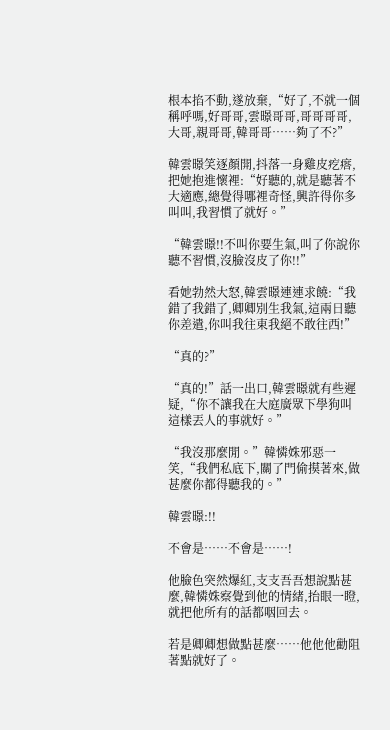根本掐不動,遂放棄,“好了,不就一個稱呼嗎,好哥哥,雲暻哥哥,哥哥哥哥,大哥,親哥哥,韓哥哥……夠了不?”

韓雲暻笑逐顏開,抖落一身雞皮疙瘩,把她抱進懷裡:“好聽的,就是聽著不大適應,總覺得哪裡奇怪,興許得你多叫叫,我習慣了就好。”

“韓雲暻!!不叫你要生氣,叫了你說你聽不習慣,沒臉沒皮了你!!”

看她勃然大怒,韓雲暻連連求饒:“我錯了我錯了,卿卿別生我氣,這兩日聽你差遣,你叫我往東我絕不敢往西!”

“真的?”

“真的!”話一出口,韓雲暻就有些遲疑,“你不讓我在大庭廣眾下學狗叫這樣丟人的事就好。”

“我沒那麼閒。”韓憐姝邪惡一笑,“我們私底下,關了門偷摸著來,做甚麼你都得聽我的。”

韓雲暻:!!

不會是……不會是……!

他臉色突然爆紅,支支吾吾想說點甚麼,韓憐姝察覺到他的情緒,抬眼一瞪,就把他所有的話都咽回去。

若是卿卿想做點甚麼……他他他勸阻著點就好了。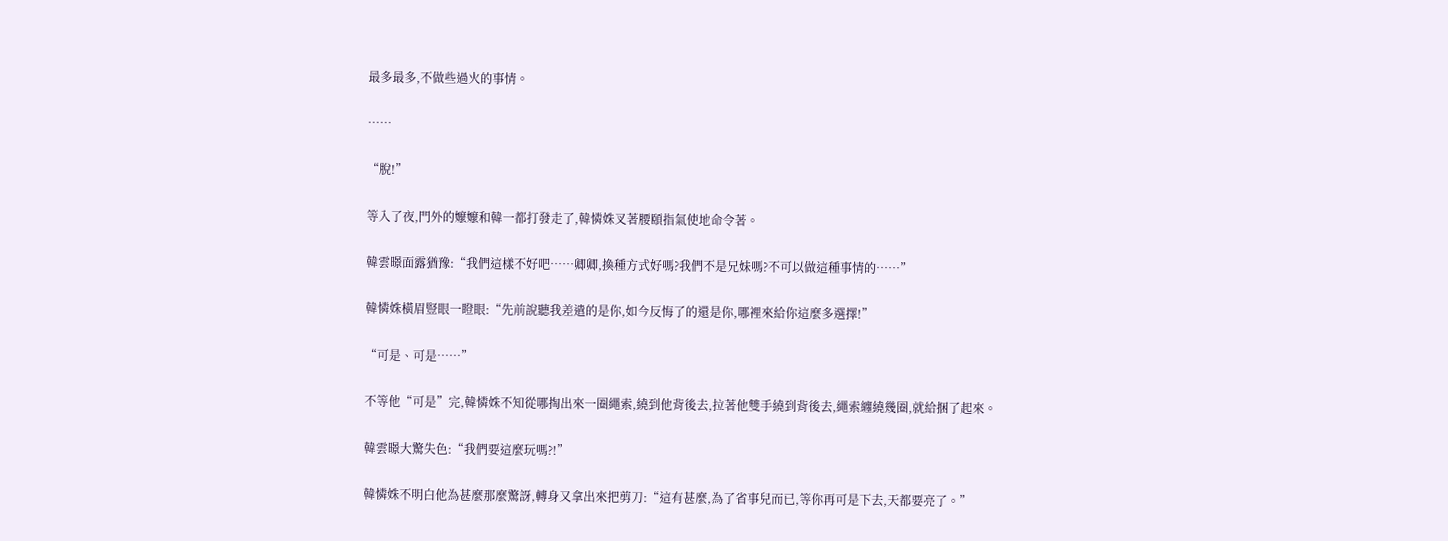最多最多,不做些過火的事情。

……

“脫!”

等入了夜,門外的嬤嬤和韓一都打發走了,韓憐姝叉著腰頤指氣使地命令著。

韓雲暻面露猶豫:“我們這樣不好吧……卿卿,換種方式好嗎?我們不是兄妹嗎?不可以做這種事情的……”

韓憐姝橫眉豎眼一瞪眼:“先前說聽我差遣的是你,如今反悔了的還是你,哪裡來給你這麼多選擇!”

“可是、可是……”

不等他“可是”完,韓憐姝不知從哪掏出來一圈繩索,繞到他背後去,拉著他雙手繞到背後去,繩索纏繞幾圈,就給捆了起來。

韓雲暻大驚失色:“我們要這麼玩嗎?!”

韓憐姝不明白他為甚麼那麼驚訝,轉身又拿出來把剪刀:“這有甚麼,為了省事兒而已,等你再可是下去,天都要亮了。”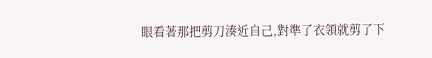眼看著那把剪刀湊近自己,對準了衣領就剪了下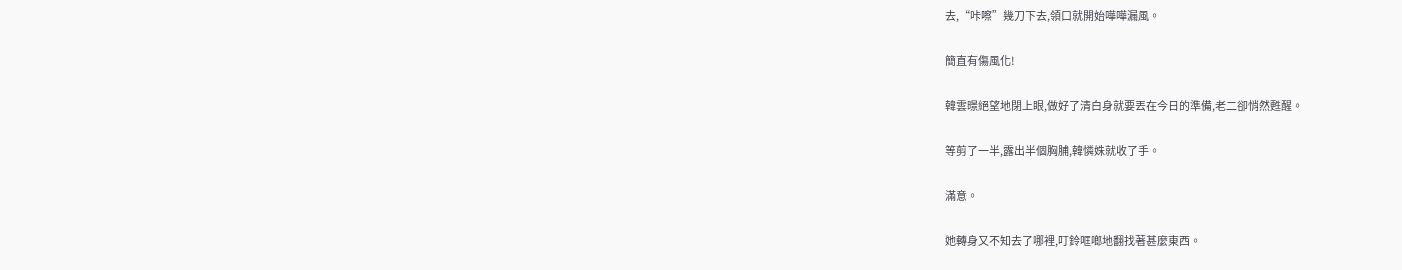去,“咔嚓”幾刀下去,領口就開始嘩嘩漏風。

簡直有傷風化!

韓雲暻絕望地閉上眼,做好了清白身就要丟在今日的準備,老二卻悄然甦醒。

等剪了一半,露出半個胸脯,韓憐姝就收了手。

滿意。

她轉身又不知去了哪裡,叮鈴哐啷地翻找著甚麼東西。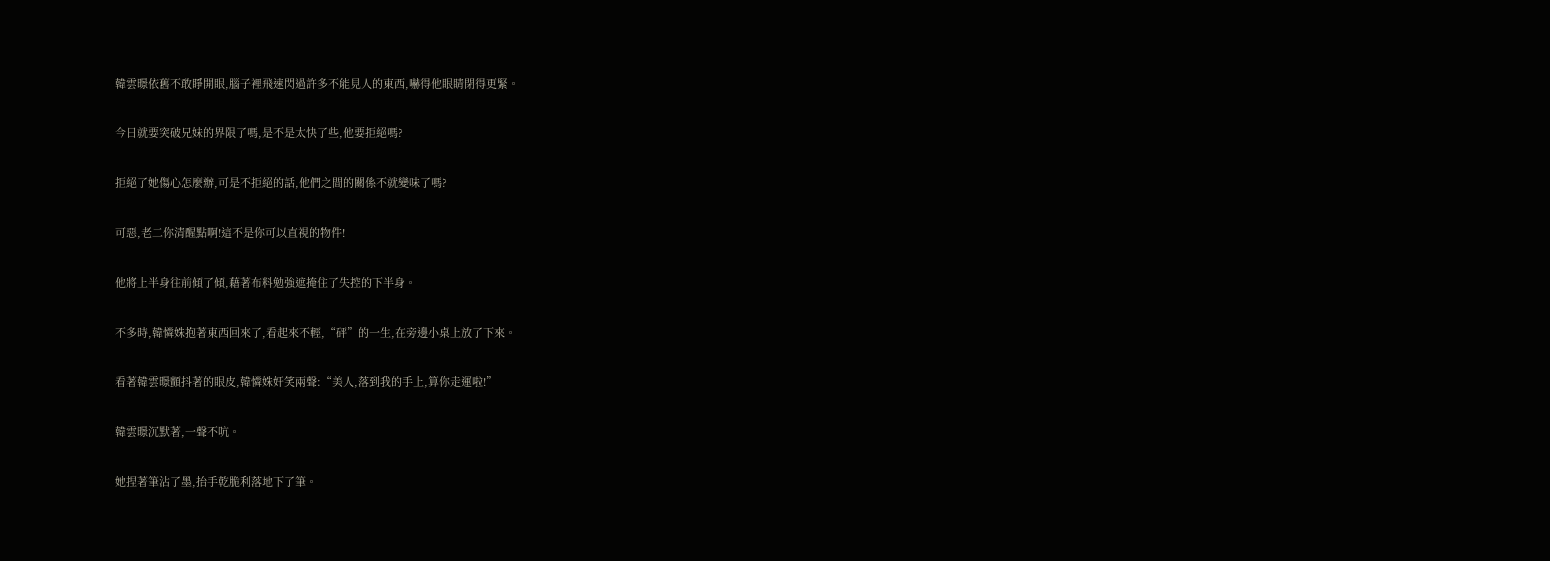韓雲暻依舊不敢睜開眼,腦子裡飛速閃過許多不能見人的東西,嚇得他眼睛閉得更緊。

今日就要突破兄妹的界限了嗎,是不是太快了些,他要拒絕嗎?

拒絕了她傷心怎麼辦,可是不拒絕的話,他們之間的關係不就變味了嗎?

可惡,老二你清醒點啊!這不是你可以直視的物件!

他將上半身往前傾了傾,藉著布料勉強遮掩住了失控的下半身。

不多時,韓憐姝抱著東西回來了,看起來不輕,“砰”的一生,在旁邊小桌上放了下來。

看著韓雲暻顫抖著的眼皮,韓憐姝奸笑兩聲:“美人,落到我的手上,算你走運啦!”

韓雲暻沉默著,一聲不吭。

她捏著筆沾了墨,抬手乾脆利落地下了筆。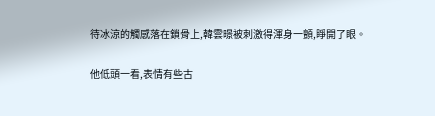待冰涼的觸感落在鎖骨上,韓雲暻被刺激得渾身一顫,睜開了眼。

他低頭一看,表情有些古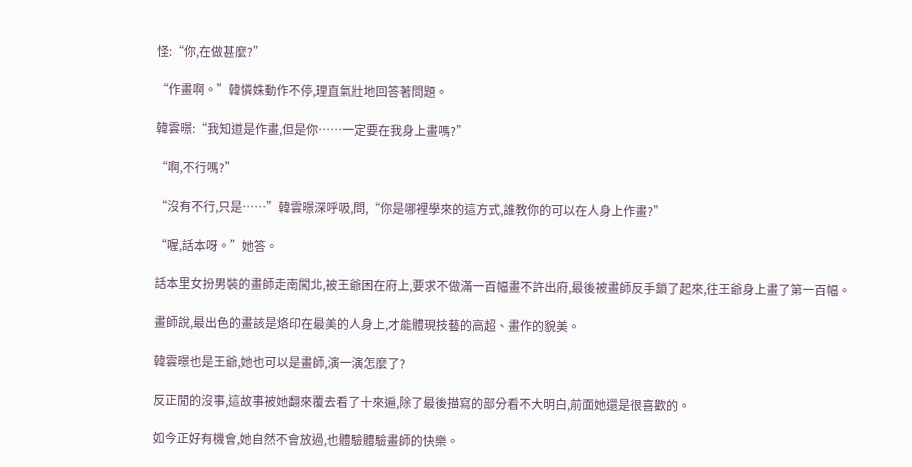怪:“你,在做甚麼?”

“作畫啊。”韓憐姝動作不停,理直氣壯地回答著問題。

韓雲暻:“我知道是作畫,但是你……一定要在我身上畫嗎?”

“啊,不行嗎?”

“沒有不行,只是……”韓雲暻深呼吸,問,“你是哪裡學來的這方式,誰教你的可以在人身上作畫?”

“喔,話本呀。”她答。

話本里女扮男裝的畫師走南闖北,被王爺困在府上,要求不做滿一百幅畫不許出府,最後被畫師反手鎖了起來,往王爺身上畫了第一百幅。

畫師說,最出色的畫該是烙印在最美的人身上,才能體現技藝的高超、畫作的貌美。

韓雲暻也是王爺,她也可以是畫師,演一演怎麼了?

反正閒的沒事,這故事被她翻來覆去看了十來遍,除了最後描寫的部分看不大明白,前面她還是很喜歡的。

如今正好有機會,她自然不會放過,也體驗體驗畫師的快樂。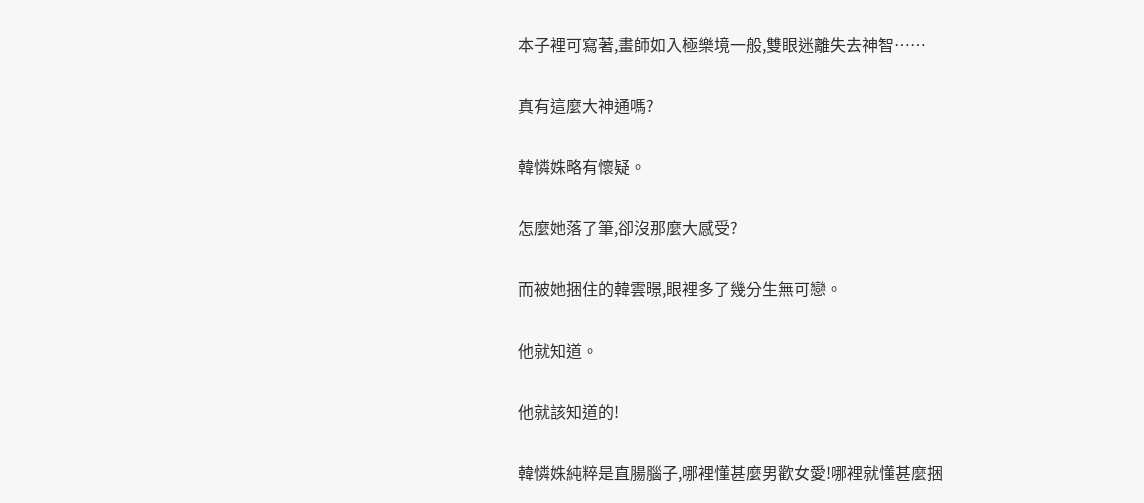本子裡可寫著,畫師如入極樂境一般,雙眼迷離失去神智……

真有這麼大神通嗎?

韓憐姝略有懷疑。

怎麼她落了筆,卻沒那麼大感受?

而被她捆住的韓雲暻,眼裡多了幾分生無可戀。

他就知道。

他就該知道的!

韓憐姝純粹是直腸腦子,哪裡懂甚麼男歡女愛!哪裡就懂甚麼捆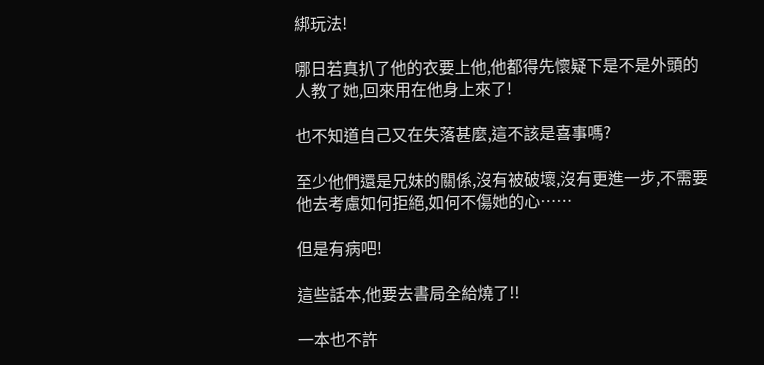綁玩法!

哪日若真扒了他的衣要上他,他都得先懷疑下是不是外頭的人教了她,回來用在他身上來了!

也不知道自己又在失落甚麼,這不該是喜事嗎?

至少他們還是兄妹的關係,沒有被破壞,沒有更進一步,不需要他去考慮如何拒絕,如何不傷她的心……

但是有病吧!

這些話本,他要去書局全給燒了!!

一本也不許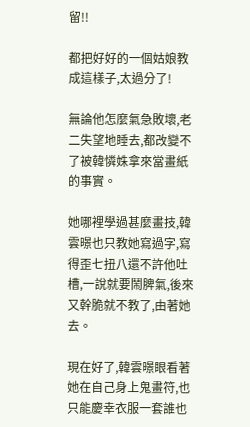留!!

都把好好的一個姑娘教成這樣子,太過分了!

無論他怎麼氣急敗壞,老二失望地睡去,都改變不了被韓憐姝拿來當畫紙的事實。

她哪裡學過甚麼畫技,韓雲暻也只教她寫過字,寫得歪七扭八還不許他吐槽,一說就要鬧脾氣,後來又幹脆就不教了,由著她去。

現在好了,韓雲暻眼看著她在自己身上鬼畫符,也只能慶幸衣服一套誰也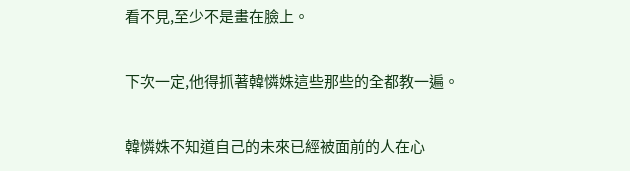看不見,至少不是畫在臉上。

下次一定,他得抓著韓憐姝這些那些的全都教一遍。

韓憐姝不知道自己的未來已經被面前的人在心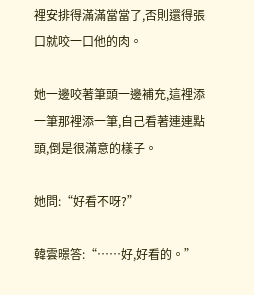裡安排得滿滿當當了,否則還得張口就咬一口他的肉。

她一邊咬著筆頭一邊補充,這裡添一筆那裡添一筆,自己看著連連點頭,倒是很滿意的樣子。

她問:“好看不呀?”

韓雲暻答:“……好,好看的。”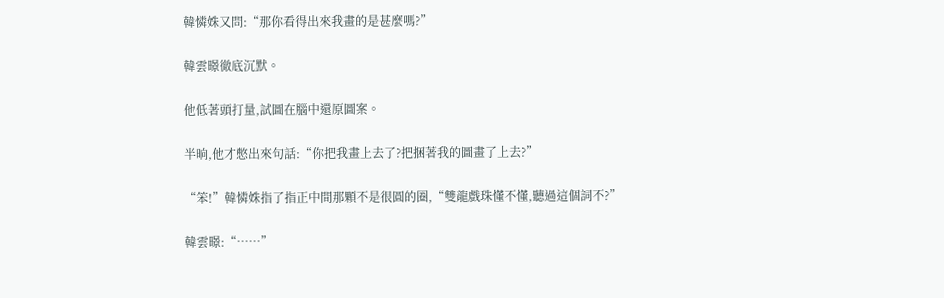韓憐姝又問:“那你看得出來我畫的是甚麼嗎?”

韓雲暻徹底沉默。

他低著頭打量,試圖在腦中還原圖案。

半晌,他才憋出來句話:“你把我畫上去了?把捆著我的圖畫了上去?”

“笨!”韓憐姝指了指正中間那顆不是很圓的圈,“雙龍戲珠懂不懂,聽過這個詞不?”

韓雲暻:“……”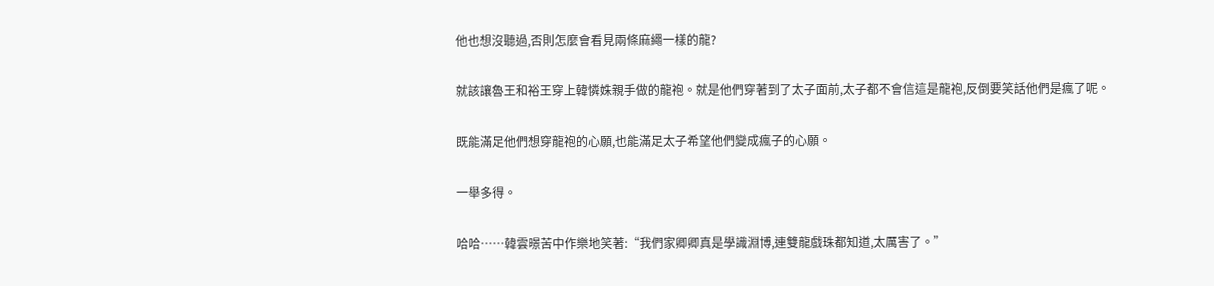他也想沒聽過,否則怎麼會看見兩條麻繩一樣的龍?

就該讓魯王和裕王穿上韓憐姝親手做的龍袍。就是他們穿著到了太子面前,太子都不會信這是龍袍,反倒要笑話他們是瘋了呢。

既能滿足他們想穿龍袍的心願,也能滿足太子希望他們變成瘋子的心願。

一舉多得。

哈哈……韓雲暻苦中作樂地笑著:“我們家卿卿真是學識淵博,連雙龍戲珠都知道,太厲害了。”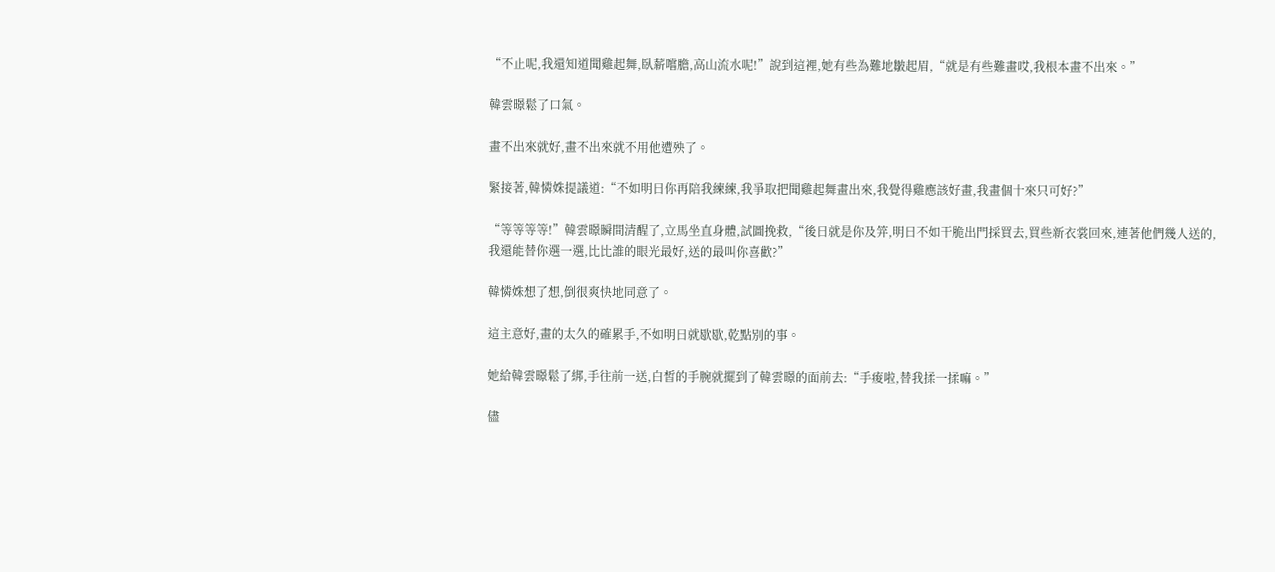“不止呢,我還知道聞雞起舞,臥薪嚐膽,高山流水呢!”說到這裡,她有些為難地皺起眉,“就是有些難畫哎,我根本畫不出來。”

韓雲暻鬆了口氣。

畫不出來就好,畫不出來就不用他遭殃了。

緊接著,韓憐姝提議道:“不如明日你再陪我練練,我爭取把聞雞起舞畫出來,我覺得雞應該好畫,我畫個十來只可好?”

“等等等等!”韓雲暻瞬間清醒了,立馬坐直身體,試圖挽救,“後日就是你及笄,明日不如干脆出門採買去,買些新衣裳回來,連著他們幾人送的,我還能替你選一選,比比誰的眼光最好,送的最叫你喜歡?”

韓憐姝想了想,倒很爽快地同意了。

這主意好,畫的太久的確累手,不如明日就歇歇,乾點別的事。

她給韓雲暻鬆了綁,手往前一送,白皙的手腕就擺到了韓雲暻的面前去:“手痠啦,替我揉一揉嘛。”

儘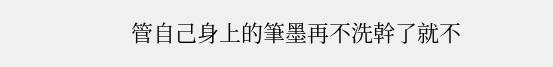管自己身上的筆墨再不洗幹了就不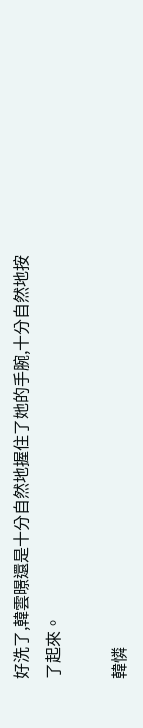好洗了,韓雲暻還是十分自然地握住了她的手腕,十分自然地按了起來。

韓憐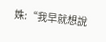姝:“我早就想說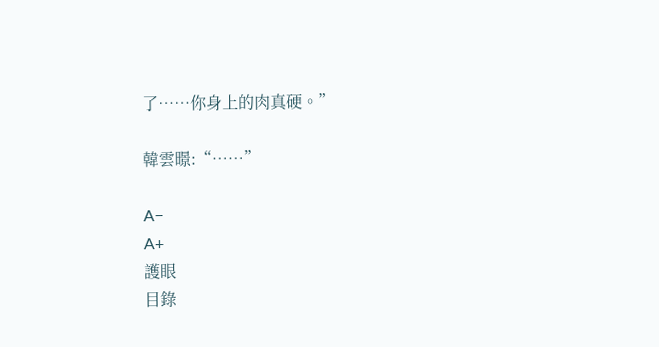了……你身上的肉真硬。”

韓雲暻:“……”

A−
A+
護眼
目錄